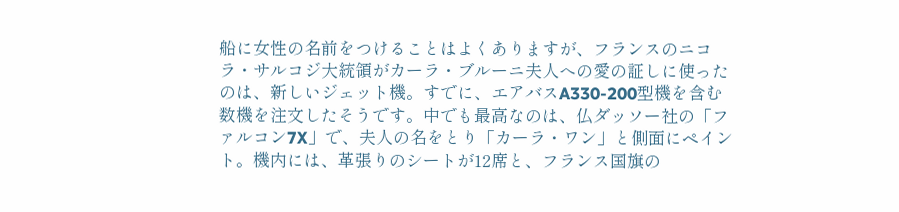船に女性の名前をつけることはよくありますが、フランスのニコラ・サルコジ大統領がカーラ・ブルーニ夫人への愛の証しに使ったのは、新しいジェット機。すでに、エアバスA330-200型機を含む数機を注文したそうです。中でも最高なのは、仏ダッソー社の「ファルコン7X」で、夫人の名をとり「カーラ・ワン」と側面にペイント。機内には、革張りのシートが12席と、フランス国旗の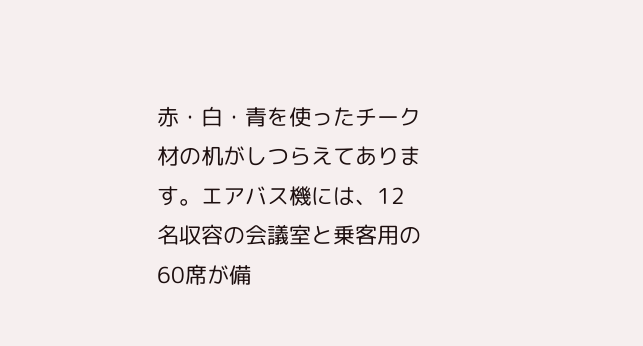赤・白・青を使ったチーク材の机がしつらえてあります。エアバス機には、12名収容の会議室と乗客用の60席が備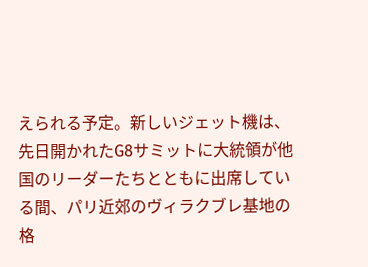えられる予定。新しいジェット機は、先日開かれたG8サミットに大統領が他国のリーダーたちとともに出席している間、パリ近郊のヴィラクブレ基地の格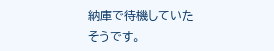納庫で待機していたそうです。